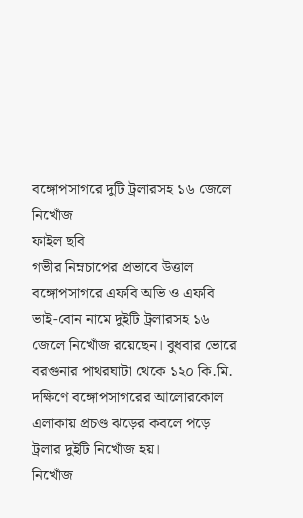বঙ্গোপসাগরে দুটি ট্রলারসহ ১৬ জেলে নিখোঁজ
ফাইল ছবি
গভীর নিম্নচাপের প্রভাবে উত্তাল বঙ্গোপসাগরে এফবি অভি ও এফবি ভাই-বোন নামে দুইটি ট্রলারসহ ১৬ জেলে নিখোঁজ রয়েছেন। বুধবার ভোরে বরগুনার পাথরঘাটা থেকে ১২০ কি.মি. দক্ষিণে বঙ্গোপসাগরের আলোরকোল এলাকায় প্রচণ্ড ঝড়ের কবলে পড়ে ট্রলার দুইটি নিখোঁজ হয়।
নিখোঁজ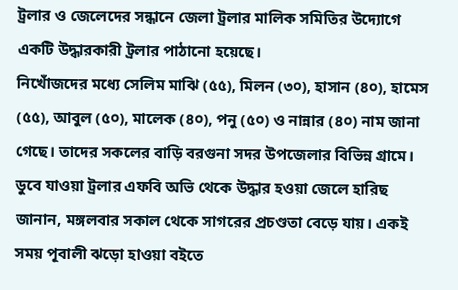ট্রলার ও জেলেদের সন্ধানে জেলা ট্রলার মালিক সমিতির উদ্যোগে একটি উদ্ধারকারী ট্রলার পাঠানো হয়েছে।
নিখোঁজদের মধ্যে সেলিম মাঝি (৫৫), মিলন (৩০), হাসান (৪০), হামেস (৫৫), আবুল (৫০), মালেক (৪০), পনু (৫০) ও নান্নার (৪০) নাম জানা গেছে। তাদের সকলের বাড়ি বরগুনা সদর উপজেলার বিভিন্ন গ্রামে।
ডুবে যাওয়া ট্রলার এফবি অভি থেকে উদ্ধার হওয়া জেলে হারিছ জানান, মঙ্গলবার সকাল থেকে সাগরের প্রচণ্ডতা বেড়ে যায়। একই সময় পূবালী ঝড়ো হাওয়া বইতে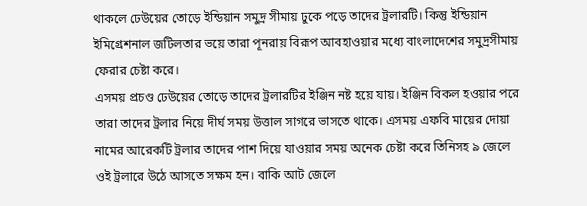থাকলে ঢেউয়ের তোড়ে ইন্ডিয়ান সমুদ্র সীমায় ঢুকে পড়ে তাদের ট্রলারটি। কিন্তু ইন্ডিয়ান ইমিগ্রেশনাল জটিলতার ভয়ে তারা পূনরায় বিরূপ আবহাওয়ার মধ্যে বাংলাদেশের সমুদ্রসীমায় ফেরার চেষ্টা করে।
এসময় প্রচণ্ড ঢেউয়ের তোড়ে তাদের ট্রলারটির ইঞ্জিন নষ্ট হয়ে যায়। ইঞ্জিন বিকল হওয়ার পরে তারা তাদের ট্রলার নিয়ে দীর্ঘ সময় উত্তাল সাগরে ভাসতে থাকে। এসময় এফবি মায়ের দোয়া নামের আরেকটি ট্রলার তাদের পাশ দিয়ে যাওয়ার সময় অনেক চেষ্টা করে তিনিসহ ৯ জেলে ওই ট্রলারে উঠে আসতে সক্ষম হন। বাকি আট জেলে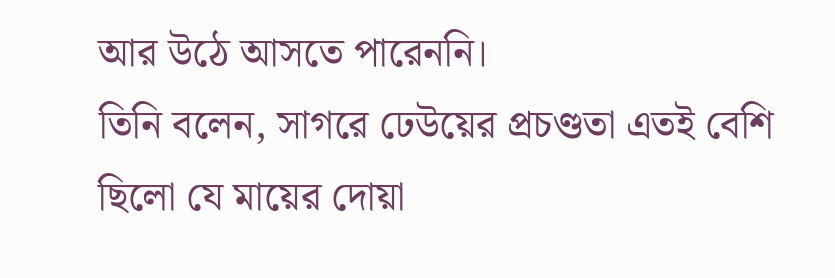আর উঠে আসতে পারেননি।
তিনি বলেন, সাগরে ঢেউয়ের প্রচণ্ডতা এতই বেশি ছিলো যে মায়ের দোয়া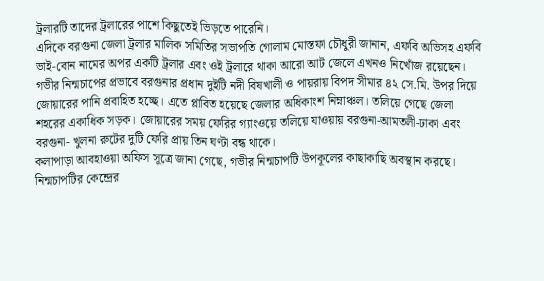ট্রলারটি তাদের ট্রলারের পাশে কিছুতেই ভিড়তে পারেনি।
এদিকে বরগুনা জেলা ট্রলার মালিক সমিতির সভাপতি গোলাম মোস্তফা চৌধুরী জানান, এফবি অভিসহ এফবি ভাই-বোন নামের অপর একটি ট্রলার এবং ওই ট্রলারে থাকা আরো আট জেলে এখনও নিখোঁজ রয়েছেন।
গভীর নিন্মচাপের প্রভাবে বরগুনার প্রধান দুইটি নদী বিষখালী ও পায়রায় বিপদ সীমার ৪২ সে.মি. উপর দিয়ে জোয়ারের পানি প্রবাহিত হচ্ছে। এতে প্লাবিত হয়েছে জেলার অধিকাংশ নিম্নাঞ্চল। তলিয়ে গেছে জেলা শহরের একাধিক সড়ক। জোয়ারের সময় ফেরির গ্যাংওয়ে তলিয়ে যাওয়ায় বরগুনা-আমতলী-ঢাকা এবং বরগুনা- খুলনা রুটের দুটি ফেরি প্রায় তিন ঘণ্টা বন্ধ থাকে।
কলাপাড়া আবহাওয়া অফিস সূত্রে জানা গেছে, গভীর নিন্মচাপটি উপকূলের কাছাকাছি অবস্থান করছে। নিন্মচাপটির কেন্দ্রের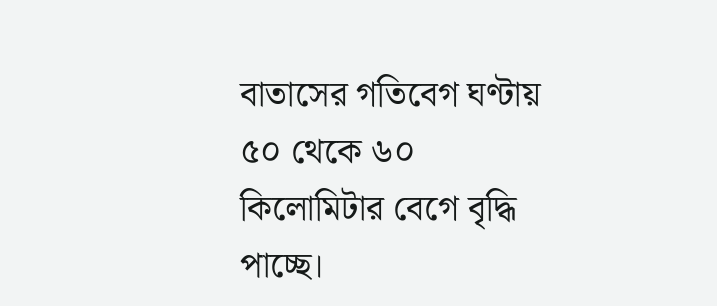বাতাসের গতিবেগ ঘণ্টায় ৫০ থেকে ৬০ কিলোমিটার বেগে বৃদ্ধি পাচ্ছে।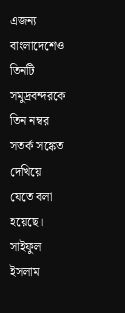এজন্য বাংলাদেশেও তিনটি সমুদ্রবন্দরকে তিন নম্বর সতর্ক সঙ্কেত দেখিয়ে যেতে বলা হয়েছে।
সাইফুল ইসলাম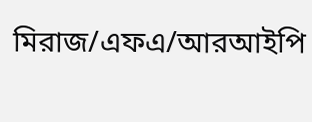মিরাজ/এফএ/আরআইপি